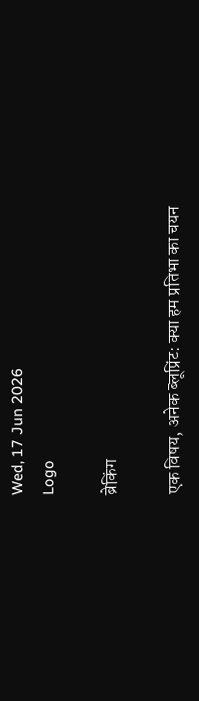Wed, 17 Jun 2026
Logo

ब्रेकिंग

एक विषय, अनेक ब्लूप्रिंट: क्या हम प्रतिभा का चयन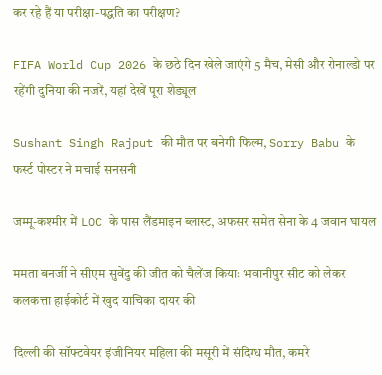कर रहे हैं या परीक्षा-पद्धति का परीक्षण?

FIFA World Cup 2026 के छठे दिन खेले जाएंगे 5 मैच, मेसी और रोनाल्डो पर रहेंगी दुनिया की नजरें, यहां देखें पूरा शेड्यूल

Sushant Singh Rajput की मौत पर बनेगी फिल्म, Sorry Babu के फर्स्ट पोस्टर ने मचाई सनसनी

जम्मू-कश्मीर में LOC के पास लैंडमाइन ब्लास्ट, अफसर समेत सेना के 4 जवान घायल

ममता बनर्जी ने सीएम सुवेंदु की जीत को चैलेंज कियाः भवानीपुर सीट को लेकर कलकत्ता हाईकोर्ट में खुद याचिका दायर की

दिल्ली की सॉफ्टवेयर इंजीनियर महिला की मसूरी में संदिग्ध मौत, कमरे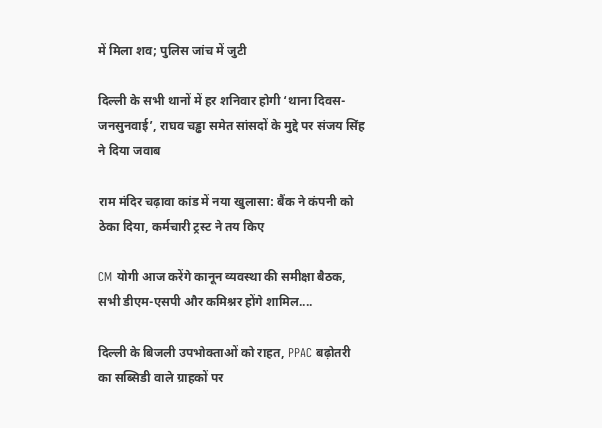में मिला शव; पुलिस जांच में जुटी

दिल्ली के सभी थानों में हर शनिवार होगी ‘थाना दिवस-जनसुनवाई’, राघव चड्ढा समेत सांसदों के मुद्दे पर संजय सिंह ने दिया जवाब

राम मंदिर चढ़ावा कांड में नया खुलासा: बैंक ने कंपनी को ठेका दिया, कर्मचारी ट्रस्ट ने तय किए

CM योगी आज करेंगे कानून व्यवस्था की समीक्षा बैठक, सभी डीएम-एसपी और कमिश्नर होंगे शामिल....

दिल्ली के बिजली उपभोक्ताओं को राहत, PPAC बढ़ोतरी का सब्सिडी वाले ग्राहकों पर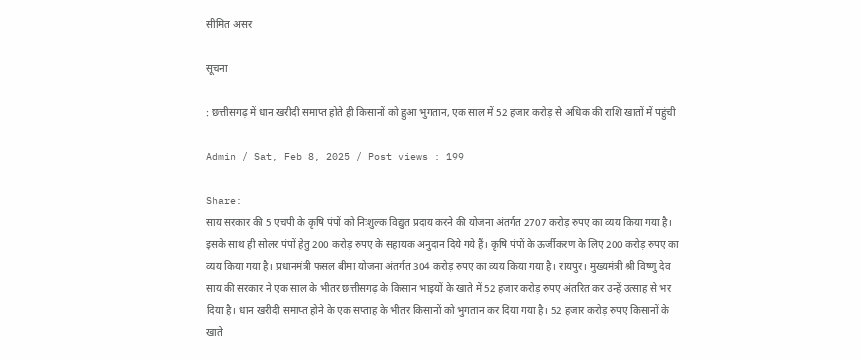सीमित असर

सूचना

: छत्तीसगढ़ में धान खरीदी समाप्त होते ही किसानों को हुआ भुगतान, एक साल में 52 हजार करोड़ से अधिक की राशि खातों में पहुंची

Admin / Sat, Feb 8, 2025 / Post views : 199

Share:
साय सरकार की 5 एचपी के कृषि पंपों को निःशुल्क विद्युत प्रदाय करने की योजना अंतर्गत 2707 करोड़ रुपए का व्यय किया गया है। इसके साथ ही सोलर पंपों हेतु 200 करोड़ रुपए के सहायक अनुदान दिये गये हैं। कृषि पंपों के ऊर्जीकरण के लिए 200 करोड़ रुपए का व्यय किया गया है। प्रधानमंत्री फसल बीमा योजना अंतर्गत 304 करोड़ रुपए का व्यय किया गया है। रायपुर। मुख्यमंत्री श्री विष्णु देव साय की सरकार ने एक साल के भीतर छत्तीसगढ़ के किसान भाइयों के खाते में 52 हजार करोड़ रुपए अंतरित कर उन्हें उत्साह से भर दिया है। धान खरीदी समाप्त होने के एक सप्ताह के भीतर किसानों को भुगतान कर दिया गया है। 52 हजार करोड़ रुपए किसानों के खाते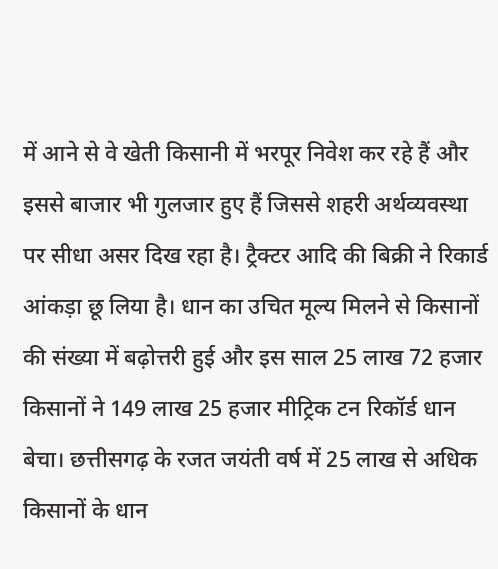में आने से वे खेती किसानी में भरपूर निवेश कर रहे हैं और इससे बाजार भी गुलजार हुए हैं जिससे शहरी अर्थव्यवस्था पर सीधा असर दिख रहा है। ट्रैक्टर आदि की बिक्री ने रिकार्ड आंकड़ा छू लिया है। धान का उचित मूल्य मिलने से किसानों की संख्या में बढ़ोत्तरी हुई और इस साल 25 लाख 72 हजार किसानों ने 149 लाख 25 हजार मीट्रिक टन रिकॉर्ड धान बेचा। छत्तीसगढ़ के रजत जयंती वर्ष में 25 लाख से अधिक किसानों के धान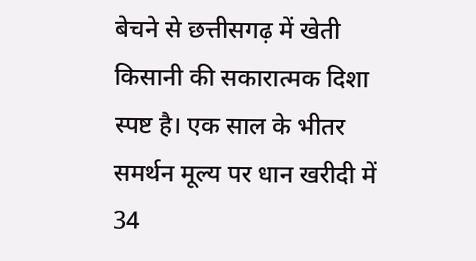बेचने से छत्तीसगढ़ में खेती किसानी की सकारात्मक दिशा स्पष्ट है। एक साल के भीतर समर्थन मूल्य पर धान खरीदी में 34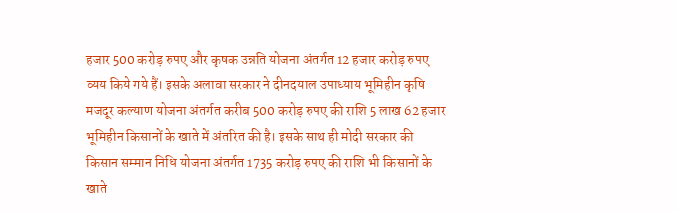हजार 500 करोड़ रुपए और कृषक उन्नति योजना अंतर्गत 12 हजार करोड़ रुपए व्यय किये गये हैं। इसके अलावा सरकार ने दीनदयाल उपाध्याय भूमिहीन कृषि मजदूर कल्याण योजना अंतर्गत करीब 500 करोड़ रुपए की राशि 5 लाख 62 हजार भूमिहीन किसानों के खाते में अंतरित की है। इसके साथ ही मोदी सरकार की किसान सम्मान निधि योजना अंतर्गत 1735 करोड़ रुपए की राशि भी किसानों के खाते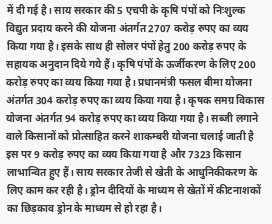में दी गई है। साय सरकार की 5 एचपी के कृषि पंपों को निःशुल्क विद्युत प्रदाय करने की योजना अंतर्गत 2707 करोड़ रुपए का व्यय किया गया है। इसके साथ ही सोलर पंपों हेतु 200 करोड़ रुपए के सहायक अनुदान दिये गये हैं। कृषि पंपों के ऊर्जीकरण के लिए 200 करोड़ रुपए का व्यय किया गया है। प्रधानमंत्री फसल बीमा योजना अंतर्गत 304 करोड़ रुपए का व्यय किया गया है। कृषक समग्र विकास योजना अंतर्गत 94 करोड़ रुपए का व्यय किया गया है। सब्जी लगाने वाले किसानों को प्रोत्साहित करने शाकम्बरी योजना चलाई जाती है इस पर 9 करोड़ रुपए का व्यय किया गया है और 7323 किसान लाभान्वित हुए हैं। साय सरकार तेजी से खेती के आधुनिकीकरण के लिए काम कर रही है। ड्रोन दीदियों के माध्यम से खेतों में कीटनाशकों का छिड़काव ड्रोन के माध्यम से हो रहा है।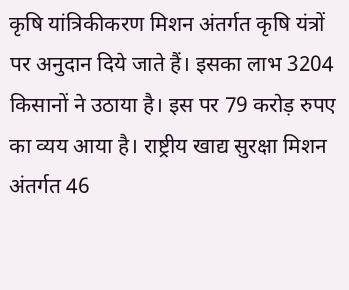कृषि यांत्रिकीकरण मिशन अंतर्गत कृषि यंत्रों पर अनुदान दिये जाते हैं। इसका लाभ 3204 किसानों ने उठाया है। इस पर 79 करोड़ रुपए का व्यय आया है। राष्ट्रीय खाद्य सुरक्षा मिशन अंतर्गत 46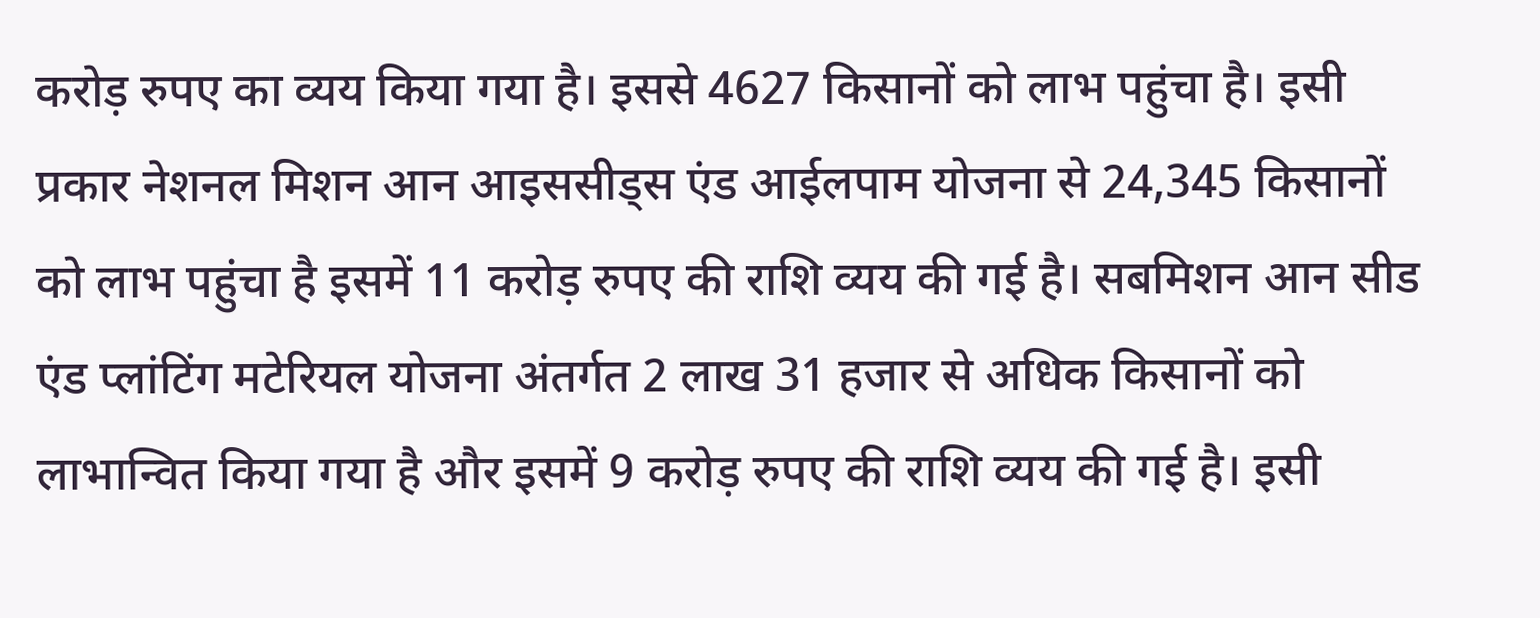करोड़ रुपए का व्यय किया गया है। इससे 4627 किसानों को लाभ पहुंचा है। इसी प्रकार नेशनल मिशन आन आइससीड्स एंड आईलपाम योजना से 24,345 किसानों को लाभ पहुंचा है इसमें 11 करोड़ रुपए की राशि व्यय की गई है। सबमिशन आन सीड एंड प्लांटिंग मटेरियल योजना अंतर्गत 2 लाख 31 हजार से अधिक किसानों को लाभान्वित किया गया है और इसमें 9 करोड़ रुपए की राशि व्यय की गई है। इसी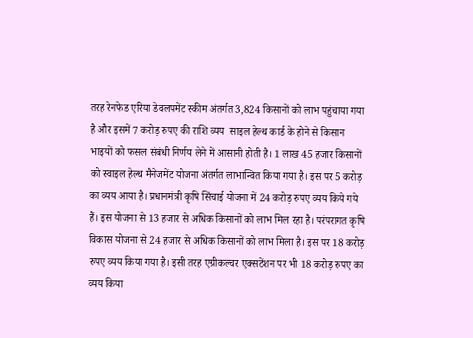तरह रेनफेड एरिया डेवलपमेंट स्कीम अंतर्गत 3,824 किसानों को लाभ पहुंचाया गया है और इसमें 7 करोड़ रुपए की राशि व्यय  साइल हेल्थ कार्ड के होने से किसान भाइयों को फसल संबंधी निर्णय लेने में आसानी होती है। 1 लाख 45 हजार किसानों को स्वाइल हेल्थ मैनेजमेंट योजना अंतर्गत लाभान्वित किया गया है। इस पर 5 करोड़ का व्यय आया है। प्रधानमंत्री कृषि सिंचाई योजना में 24 करोड़ रुपए व्यय किये गये हैं। इस योजना से 13 हजार से अधिक किसानों को लाभ मिल रहा है। परंपरागत कृषि विकास योजना से 24 हजार से अधिक किसानों को लाभ मिला है। इस पर 18 करोड़ रुपए व्यय किया गया है। इसी तरह एग्रीकल्चर एक्सटेंशन पर भी 18 करोड़ रुपए का व्यय किया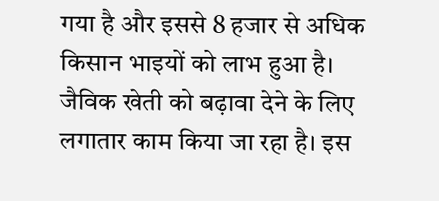गया है और इससे 8 हजार से अधिक किसान भाइयों को लाभ हुआ है। जैविक खेती को बढ़ावा देने के लिए लगातार काम किया जा रहा है। इस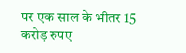पर एक साल के भीतर 15 करोड़ रुपए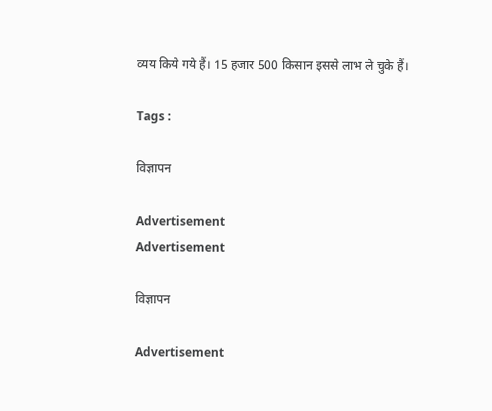व्यय किये गये हैं। 15 हजार 500 किसान इससे लाभ ले चुके हैं।

Tags :

विज्ञापन

Advertisement
Advertisement

विज्ञापन

Advertisement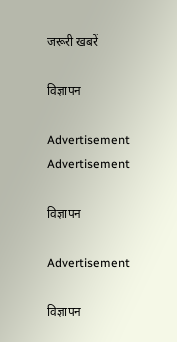जरूरी खबरें

विज्ञापन

Advertisement
Advertisement

विज्ञापन

Advertisement

विज्ञापन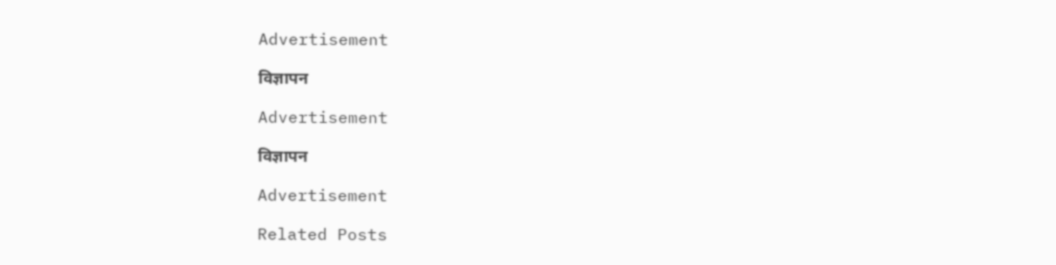Advertisement

विज्ञापन

Advertisement

विज्ञापन

Advertisement

Related Posts